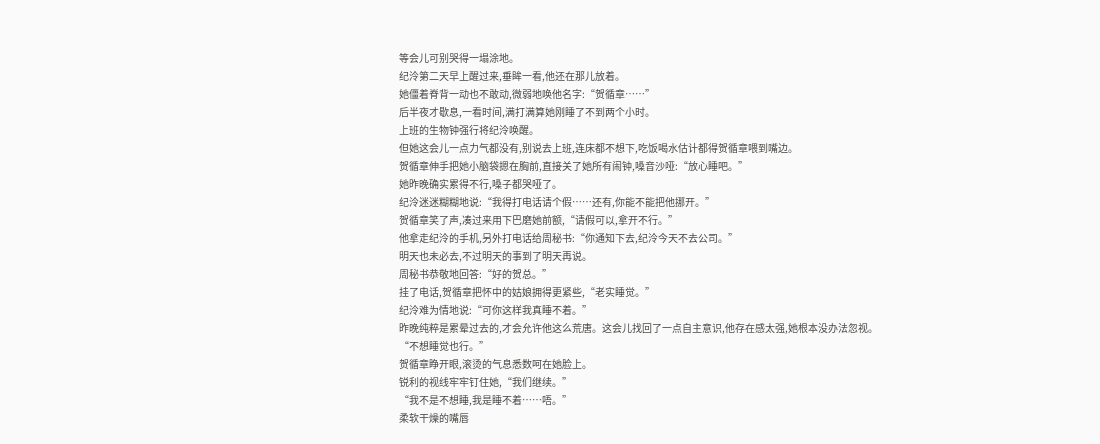等会儿可别哭得一塌涂地。
纪泠第二天早上醒过来,垂眸一看,他还在那儿放着。
她僵着脊背一动也不敢动,微弱地唤他名字:“贺循章……”
后半夜才歇息,一看时间,满打满算她刚睡了不到两个小时。
上班的生物钟强行将纪泠唤醒。
但她这会儿一点力气都没有,别说去上班,连床都不想下,吃饭喝水估计都得贺循章喂到嘴边。
贺循章伸手把她小脑袋摁在胸前,直接关了她所有闹钟,嗓音沙哑:“放心睡吧。”
她昨晚确实累得不行,嗓子都哭哑了。
纪泠迷迷糊糊地说:“我得打电话请个假……还有,你能不能把他挪开。”
贺循章笑了声,凑过来用下巴磨她前额,“请假可以,拿开不行。”
他拿走纪泠的手机,另外打电话给周秘书:“你通知下去,纪泠今天不去公司。”
明天也未必去,不过明天的事到了明天再说。
周秘书恭敬地回答:“好的贺总。”
挂了电话,贺循章把怀中的姑娘拥得更紧些,“老实睡觉。”
纪泠难为情地说:“可你这样我真睡不着。”
昨晚纯粹是累晕过去的,才会允许他这么荒唐。这会儿找回了一点自主意识,他存在感太强,她根本没办法忽视。
“不想睡觉也行。”
贺循章睁开眼,滚烫的气息悉数呵在她脸上。
锐利的视线牢牢钉住她,“我们继续。”
“我不是不想睡,我是睡不着……唔。”
柔软干燥的嘴唇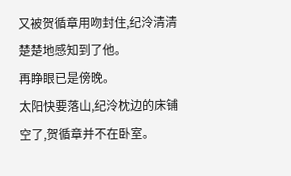又被贺循章用吻封住,纪泠清清楚楚地感知到了他。
再睁眼已是傍晚。
太阳快要落山,纪泠枕边的床铺空了,贺循章并不在卧室。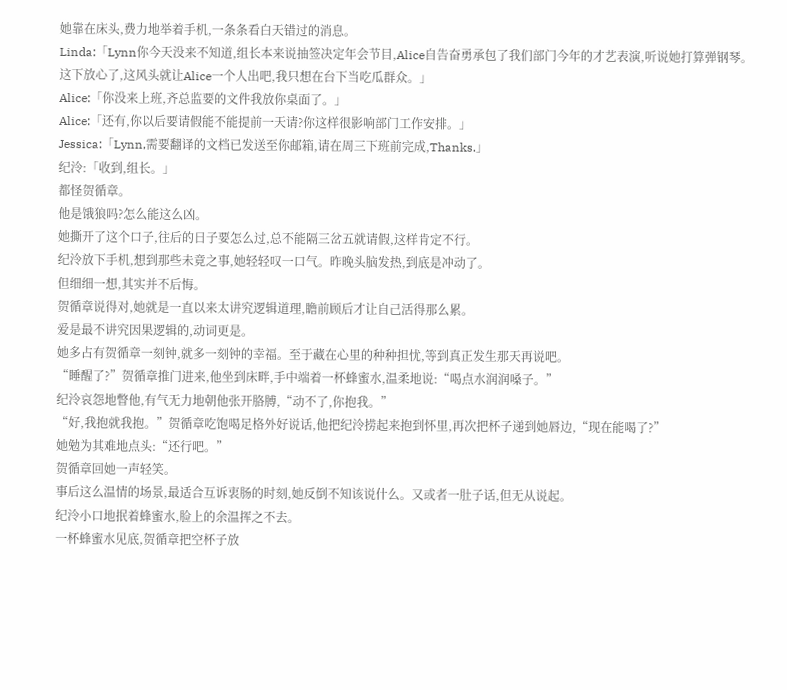她靠在床头,费力地举着手机,一条条看白天错过的消息。
Linda:「Lynn你今天没来不知道,组长本来说抽签决定年会节目,Alice自告奋勇承包了我们部门今年的才艺表演,听说她打算弹钢琴。这下放心了,这风头就让Alice一个人出吧,我只想在台下当吃瓜群众。」
Alice:「你没来上班,齐总监要的文件我放你桌面了。」
Alice:「还有,你以后要请假能不能提前一天请?你这样很影响部门工作安排。」
Jessica:「Lynn,需要翻译的文档已发送至你邮箱,请在周三下班前完成,Thanks.」
纪泠:「收到,组长。」
都怪贺循章。
他是饿狼吗?怎么能这么凶。
她撕开了这个口子,往后的日子要怎么过,总不能隔三岔五就请假,这样肯定不行。
纪泠放下手机,想到那些未竟之事,她轻轻叹一口气。昨晚头脑发热,到底是冲动了。
但细细一想,其实并不后悔。
贺循章说得对,她就是一直以来太讲究逻辑道理,瞻前顾后才让自己活得那么累。
爱是最不讲究因果逻辑的,动词更是。
她多占有贺循章一刻钟,就多一刻钟的幸福。至于藏在心里的种种担忧,等到真正发生那天再说吧。
“睡醒了?”贺循章推门进来,他坐到床畔,手中端着一杯蜂蜜水,温柔地说:“喝点水润润嗓子。”
纪泠哀怨地瞥他,有气无力地朝他张开胳膊,“动不了,你抱我。”
“好,我抱就我抱。”贺循章吃饱喝足格外好说话,他把纪泠捞起来抱到怀里,再次把杯子递到她唇边,“现在能喝了?”
她勉为其难地点头:“还行吧。”
贺循章回她一声轻笑。
事后这么温情的场景,最适合互诉衷肠的时刻,她反倒不知该说什么。又或者一肚子话,但无从说起。
纪泠小口地抿着蜂蜜水,脸上的余温挥之不去。
一杯蜂蜜水见底,贺循章把空杯子放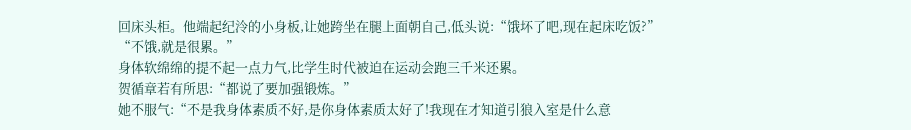回床头柜。他端起纪泠的小身板,让她跨坐在腿上面朝自己,低头说:“饿坏了吧,现在起床吃饭?”
“不饿,就是很累。”
身体软绵绵的提不起一点力气,比学生时代被迫在运动会跑三千米还累。
贺循章若有所思:“都说了要加强锻炼。”
她不服气:“不是我身体素质不好,是你身体素质太好了!我现在才知道引狼入室是什么意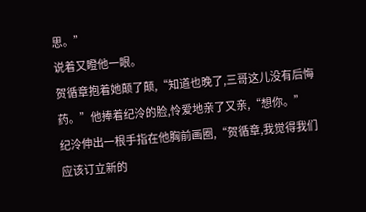思。”
说着又瞪他一眼。
贺循章抱着她颠了颠,“知道也晚了,三哥这儿没有后悔药。”他捧着纪泠的脸,怜爱地亲了又亲,“想你。”
纪泠伸出一根手指在他胸前画圈,“贺循章,我觉得我们应该订立新的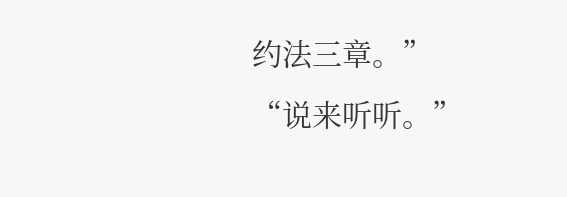约法三章。”
“说来听听。”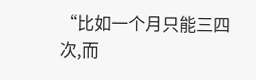“比如一个月只能三四次,而